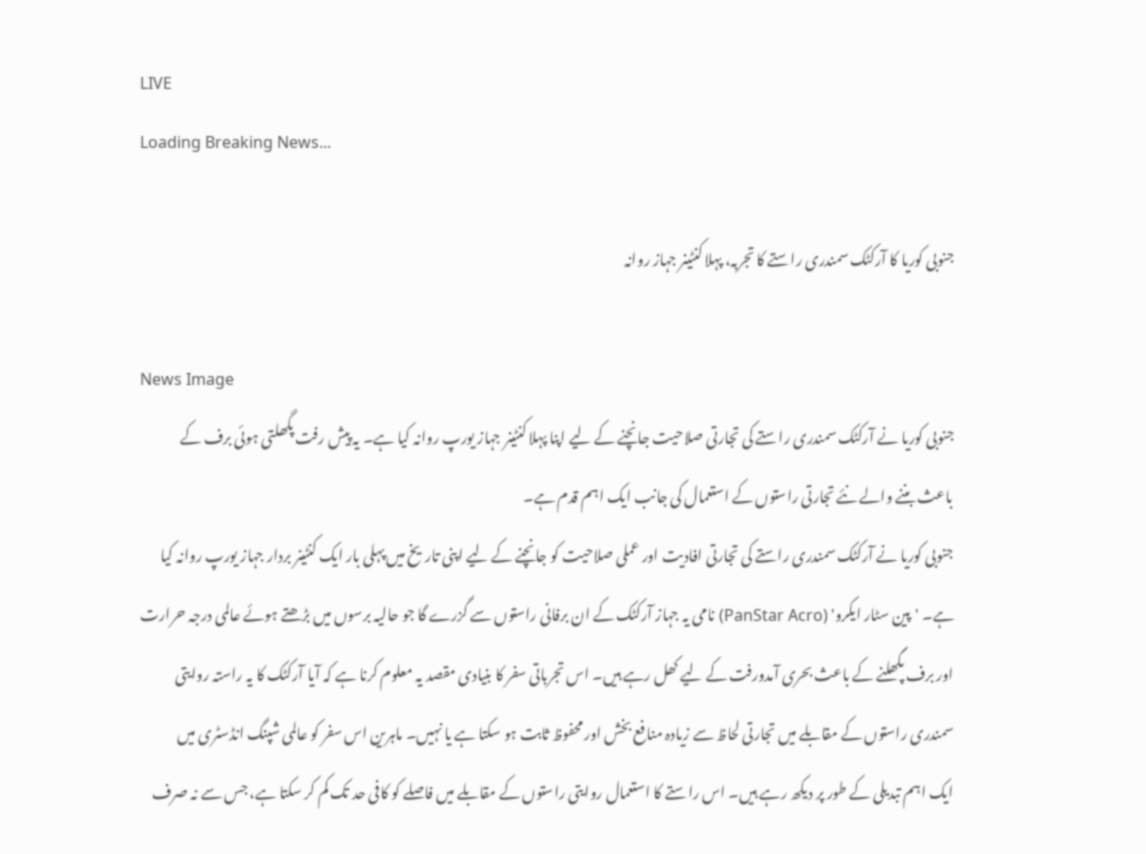LIVE
Loading Breaking News...

جنوبی کوریا کا آرکٹک سمندری راستے کا تجربہ، پہلا کنٹینر جہاز روانہ

News Image
جنوبی کوریا نے آرکٹک سمندری راستے کی تجارتی صلاحیت جانچنے کے لیے اپنا پہلا کنٹینر جہاز یورپ روانہ کیا ہے۔ یہ پیش رفت پگھلتی ہوئی برف کے باعث بننے والے نئے تجارتی راستوں کے استعمال کی جانب ایک اہم قدم ہے۔
جنوبی کوریا نے آرکٹک سمندری راستے کی تجارتی افادیت اور عملی صلاحیت کو جانچنے کے لیے اپنی تاریخ میں پہلی بار ایک کنٹینر بردار جہاز یورپ روانہ کیا ہے۔ 'پین سٹار ایکرو' (PanStar Acro) نامی یہ جہاز آرکٹک کے ان برفانی راستوں سے گزرے گا جو حالیہ برسوں میں بڑھتے ہوئے عالمی درجہ حرارت اور برف پگھلنے کے باعث بحری آمدورفت کے لیے کھل رہے ہیں۔ اس تجرباتی سفر کا بنیادی مقصد یہ معلوم کرنا ہے کہ آیا آرکٹک کا یہ راستہ روایتی سمندری راستوں کے مقابلے میں تجارتی لحاظ سے زیادہ منافع بخش اور محفوظ ثابت ہو سکتا ہے یا نہیں۔ ماہرین اس سفر کو عالمی شپنگ انڈسٹری میں ایک اہم تبدیلی کے طور پر دیکھ رہے ہیں۔ اس راستے کا استعمال روایتی راستوں کے مقابلے میں فاصلے کو کافی حد تک کم کر سکتا ہے، جس سے نہ صرف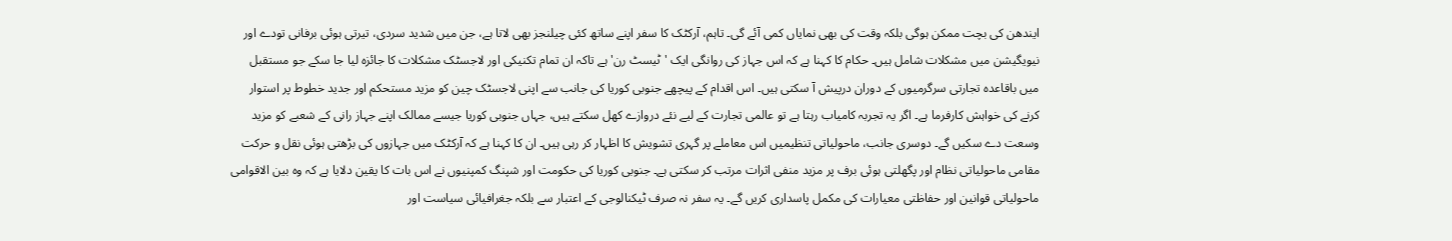ایندھن کی بچت ممکن ہوگی بلکہ وقت کی بھی نمایاں کمی آئے گی۔ تاہم، آرکٹک کا سفر اپنے ساتھ کئی چیلنجز بھی لاتا ہے، جن میں شدید سردی، تیرتی ہوئی برفانی تودے اور نیویگیشن میں مشکلات شامل ہیں۔ حکام کا کہنا ہے کہ اس جہاز کی روانگی ایک 'ٹیسٹ رن' ہے تاکہ ان تمام تکنیکی اور لاجسٹک مشکلات کا جائزہ لیا جا سکے جو مستقبل میں باقاعدہ تجارتی سرگرمیوں کے دوران درپیش آ سکتی ہیں۔ اس اقدام کے پیچھے جنوبی کوریا کی جانب سے اپنی لاجسٹک چین کو مزید مستحکم اور جدید خطوط پر استوار کرنے کی خواہش کارفرما ہے۔ اگر یہ تجربہ کامیاب رہتا ہے تو عالمی تجارت کے لیے نئے دروازے کھل سکتے ہیں، جہاں جنوبی کوریا جیسے ممالک اپنے جہاز رانی کے شعبے کو مزید وسعت دے سکیں گے۔ دوسری جانب، ماحولیاتی تنظیمیں اس معاملے پر گہری تشویش کا اظہار کر رہی ہیں۔ ان کا کہنا ہے کہ آرکٹک میں جہازوں کی بڑھتی ہوئی نقل و حرکت مقامی ماحولیاتی نظام اور پگھلتی ہوئی برف پر مزید منفی اثرات مرتب کر سکتی ہے۔ جنوبی کوریا کی حکومت اور شپنگ کمپنیوں نے اس بات کا یقین دلایا ہے کہ وہ بین الاقوامی ماحولیاتی قوانین اور حفاظتی معیارات کی مکمل پاسداری کریں گے۔ یہ سفر نہ صرف ٹیکنالوجی کے اعتبار سے بلکہ جغرافیائی سیاست اور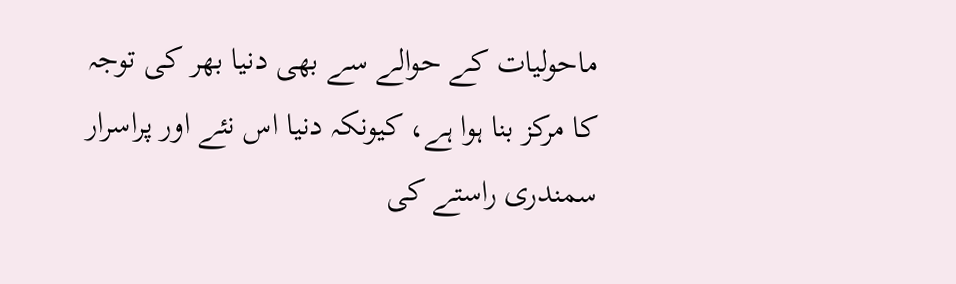ماحولیات کے حوالے سے بھی دنیا بھر کی توجہ کا مرکز بنا ہوا ہے، کیونکہ دنیا اس نئے اور پراسرار سمندری راستے کی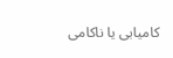کامیابی یا ناکامی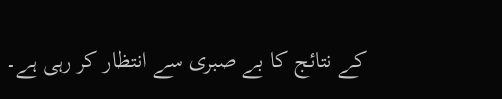کے نتائج کا بے صبری سے انتظار کر رہی ہے۔